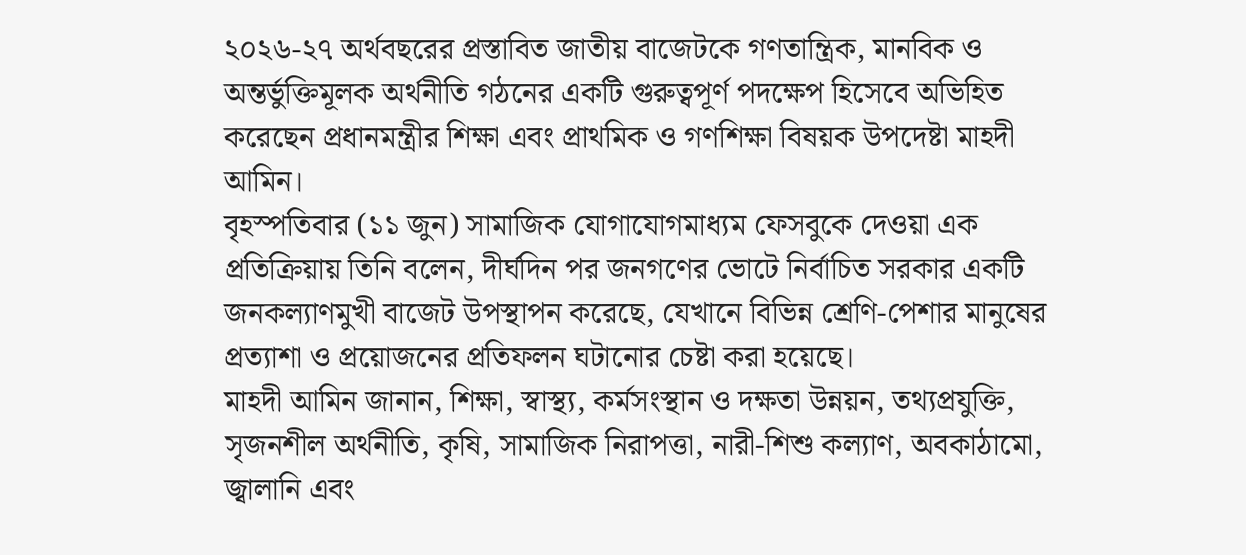২০২৬-২৭ অর্থবছরের প্রস্তাবিত জাতীয় বাজেটকে গণতান্ত্রিক, মানবিক ও অন্তর্ভুক্তিমূলক অর্থনীতি গঠনের একটি গুরুত্বপূর্ণ পদক্ষেপ হিসেবে অভিহিত করেছেন প্রধানমন্ত্রীর শিক্ষা এবং প্রাথমিক ও গণশিক্ষা বিষয়ক উপদেষ্টা মাহদী আমিন।
বৃহস্পতিবার (১১ জুন) সামাজিক যোগাযোগমাধ্যম ফেসবুকে দেওয়া এক প্রতিক্রিয়ায় তিনি বলেন, দীর্ঘদিন পর জনগণের ভোটে নির্বাচিত সরকার একটি জনকল্যাণমুখী বাজেট উপস্থাপন করেছে, যেখানে বিভিন্ন শ্রেণি-পেশার মানুষের প্রত্যাশা ও প্রয়োজনের প্রতিফলন ঘটানোর চেষ্টা করা হয়েছে।
মাহদী আমিন জানান, শিক্ষা, স্বাস্থ্য, কর্মসংস্থান ও দক্ষতা উন্নয়ন, তথ্যপ্রযুক্তি, সৃজনশীল অর্থনীতি, কৃষি, সামাজিক নিরাপত্তা, নারী-শিশু কল্যাণ, অবকাঠামো, জ্বালানি এবং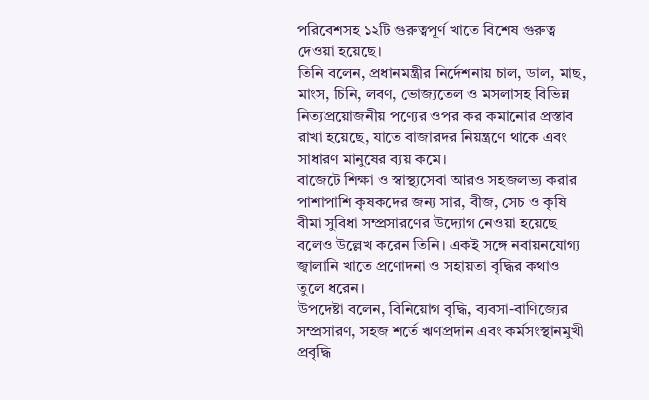পরিবেশসহ ১২টি গুরুত্বপূর্ণ খাতে বিশেষ গুরুত্ব দেওয়া হয়েছে।
তিনি বলেন, প্রধানমন্ত্রীর নির্দেশনায় চাল, ডাল, মাছ, মাংস, চিনি, লবণ, ভোজ্যতেল ও মসলাসহ বিভিন্ন নিত্যপ্রয়োজনীয় পণ্যের ওপর কর কমানোর প্রস্তাব রাখা হয়েছে, যাতে বাজারদর নিয়ন্ত্রণে থাকে এবং সাধারণ মানুষের ব্যয় কমে।
বাজেটে শিক্ষা ও স্বাস্থ্যসেবা আরও সহজলভ্য করার পাশাপাশি কৃষকদের জন্য সার, বীজ, সেচ ও কৃষি বীমা সুবিধা সম্প্রসারণের উদ্যোগ নেওয়া হয়েছে বলেও উল্লেখ করেন তিনি। একই সঙ্গে নবায়নযোগ্য জ্বালানি খাতে প্রণোদনা ও সহায়তা বৃদ্ধির কথাও তুলে ধরেন।
উপদেষ্টা বলেন, বিনিয়োগ বৃদ্ধি, ব্যবসা-বাণিজ্যের সম্প্রসারণ, সহজ শর্তে ঋণপ্রদান এবং কর্মসংস্থানমুখী প্রবৃদ্ধি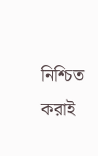নিশ্চিত করাই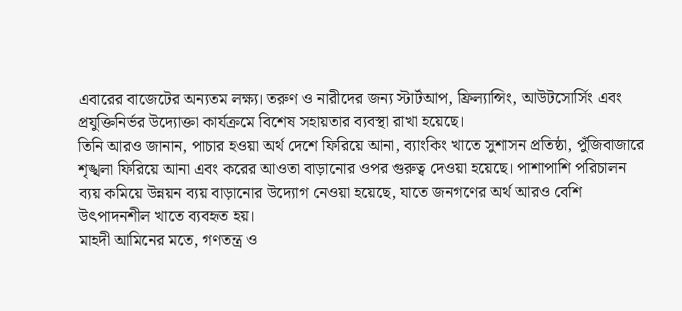এবারের বাজেটের অন্যতম লক্ষ্য। তরুণ ও নারীদের জন্য স্টার্টআপ, ফ্রিল্যান্সিং, আউটসোর্সিং এবং প্রযুক্তিনির্ভর উদ্যোক্তা কার্যক্রমে বিশেষ সহায়তার ব্যবস্থা রাখা হয়েছে।
তিনি আরও জানান, পাচার হওয়া অর্থ দেশে ফিরিয়ে আনা, ব্যাংকিং খাতে সুশাসন প্রতিষ্ঠা, পুঁজিবাজারে শৃঙ্খলা ফিরিয়ে আনা এবং করের আওতা বাড়ানোর ওপর গুরুত্ব দেওয়া হয়েছে। পাশাপাশি পরিচালন ব্যয় কমিয়ে উন্নয়ন ব্যয় বাড়ানোর উদ্যোগ নেওয়া হয়েছে, যাতে জনগণের অর্থ আরও বেশি উৎপাদনশীল খাতে ব্যবহৃত হয়।
মাহদী আমিনের মতে, গণতন্ত্র ও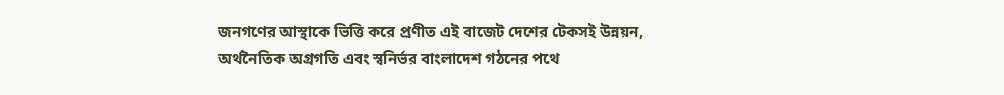জনগণের আস্থাকে ভিত্তি করে প্রণীত এই বাজেট দেশের টেকসই উন্নয়ন, অর্থনৈতিক অগ্রগতি এবং স্বনির্ভর বাংলাদেশ গঠনের পথে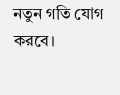নতুন গতি যোগ করবে।